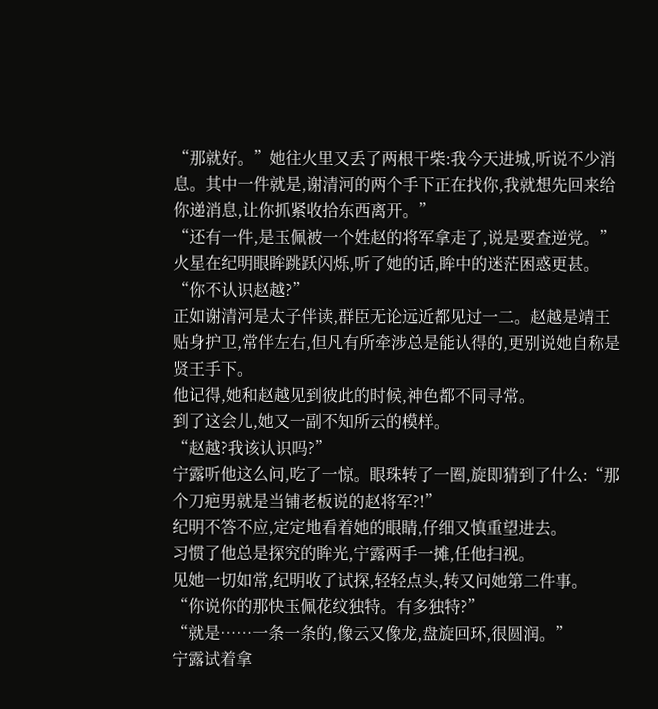“那就好。”她往火里又丢了两根干柴:我今天进城,听说不少消息。其中一件就是,谢清河的两个手下正在找你,我就想先回来给你递消息,让你抓紧收拾东西离开。”
“还有一件,是玉佩被一个姓赵的将军拿走了,说是要查逆党。”
火星在纪明眼眸跳跃闪烁,听了她的话,眸中的迷茫困惑更甚。
“你不认识赵越?”
正如谢清河是太子伴读,群臣无论远近都见过一二。赵越是靖王贴身护卫,常伴左右,但凡有所牵涉总是能认得的,更别说她自称是贤王手下。
他记得,她和赵越见到彼此的时候,神色都不同寻常。
到了这会儿,她又一副不知所云的模样。
“赵越?我该认识吗?”
宁露听他这么问,吃了一惊。眼珠转了一圈,旋即猜到了什么:“那个刀疤男就是当铺老板说的赵将军?!”
纪明不答不应,定定地看着她的眼睛,仔细又慎重望进去。
习惯了他总是探究的眸光,宁露两手一摊,任他扫视。
见她一切如常,纪明收了试探,轻轻点头,转又问她第二件事。
“你说你的那快玉佩花纹独特。有多独特?”
“就是……一条一条的,像云又像龙,盘旋回环,很圆润。”
宁露试着拿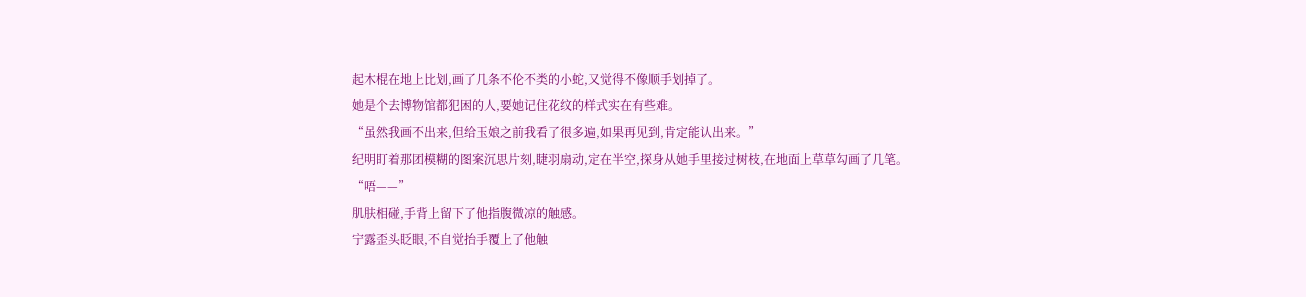起木棍在地上比划,画了几条不伦不类的小蛇,又觉得不像顺手划掉了。
她是个去博物馆都犯困的人,要她记住花纹的样式实在有些难。
“虽然我画不出来,但给玉娘之前我看了很多遍,如果再见到,肯定能认出来。”
纪明盯着那团模糊的图案沉思片刻,睫羽扇动,定在半空,探身从她手里接过树枝,在地面上草草勾画了几笔。
“唔——”
肌肤相碰,手背上留下了他指腹微凉的触感。
宁露歪头眨眼,不自觉抬手覆上了他触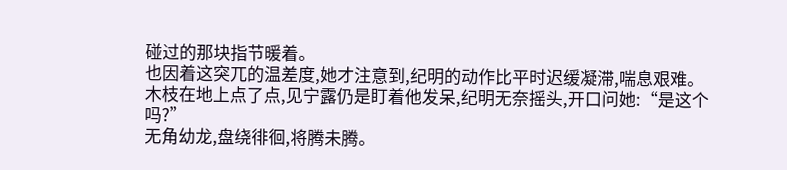碰过的那块指节暖着。
也因着这突兀的温差度,她才注意到,纪明的动作比平时迟缓凝滞,喘息艰难。
木枝在地上点了点,见宁露仍是盯着他发呆,纪明无奈摇头,开口问她:“是这个吗?”
无角幼龙,盘绕徘徊,将腾未腾。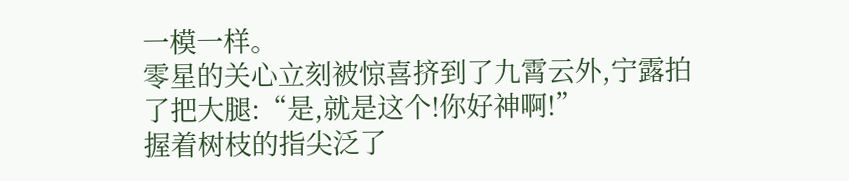一模一样。
零星的关心立刻被惊喜挤到了九霄云外,宁露拍了把大腿:“是,就是这个!你好神啊!”
握着树枝的指尖泛了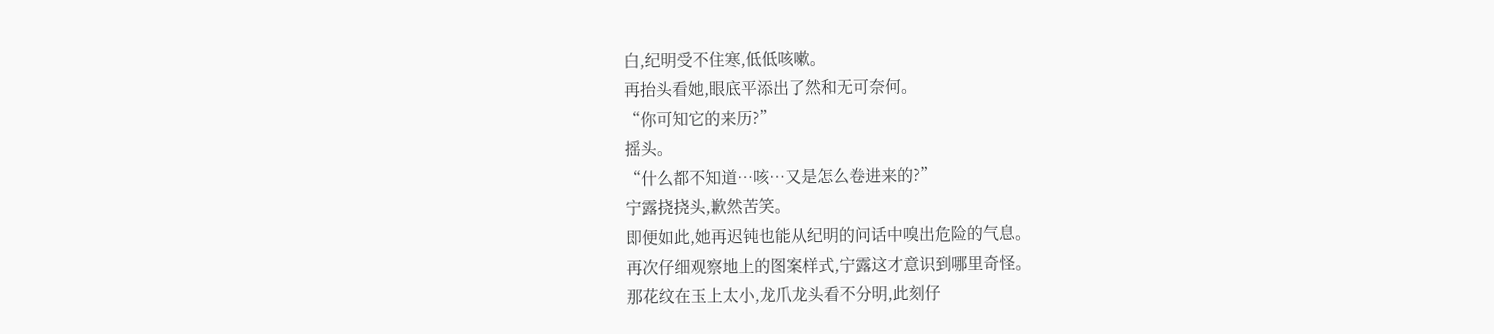白,纪明受不住寒,低低咳嗽。
再抬头看她,眼底平添出了然和无可奈何。
“你可知它的来历?”
摇头。
“什么都不知道…咳…又是怎么卷进来的?”
宁露挠挠头,歉然苦笑。
即便如此,她再迟钝也能从纪明的问话中嗅出危险的气息。
再次仔细观察地上的图案样式,宁露这才意识到哪里奇怪。
那花纹在玉上太小,龙爪龙头看不分明,此刻仔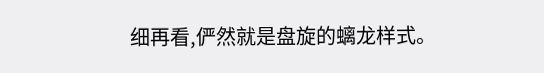细再看,俨然就是盘旋的螭龙样式。